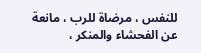للنفس ، مرضاة للرب ، مانعة عن الفحشاء والمنكر ،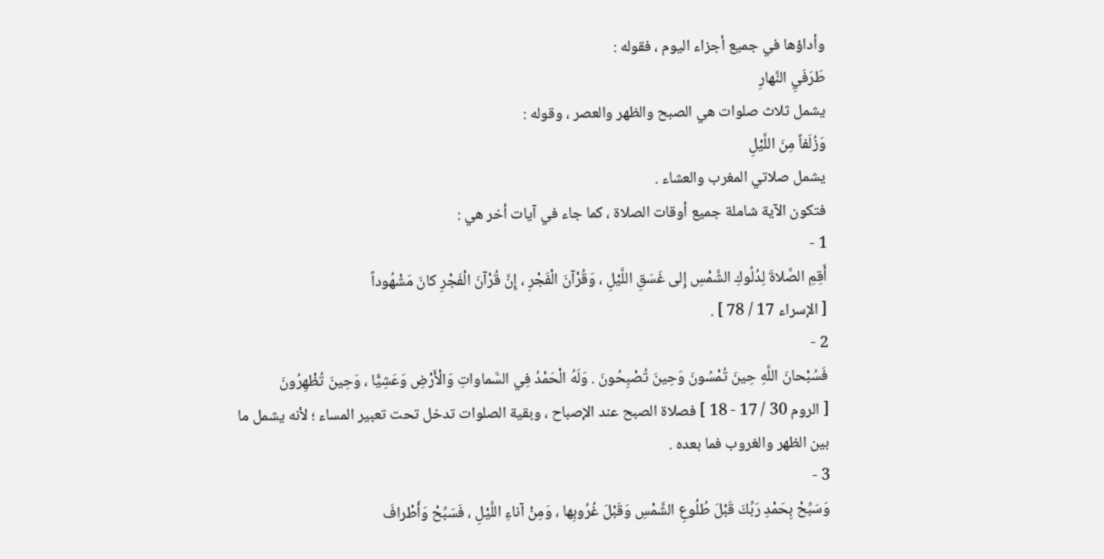وأداؤها في جميع أجزاء اليوم ، فقوله :
طَرَفَيِ النَّهارِ
يشمل ثلاث صلوات هي الصبح والظهر والعصر ، وقوله :
وَزُلَفاً مِنَ اللَّيْلِ
يشمل صلاتي المغرب والعشاء .
فتكون الآية شاملة جميع أوقات الصلاة ، كما جاء في آيات أخر هي :
1 -
أَقِمِ الصَّلاةَ لِدُلُوكِ الشَّمْسِ إِلى غَسَقِ اللَّيْلِ ، وَقُرْآنَ الْفَجْرِ ، إِنَّ قُرْآنَ الْفَجْرِ كانَ مَشْهُوداً
[ الإسراء 17 / 78 ] .
2 -
فَسُبْحانَ اللَّهِ حِينَ تُمْسُونَ وَحِينَ تُصْبِحُونَ . وَلَهُ الْحَمْدُ فِي السَّماواتِ وَالْأَرْضِ وَعَشِيًّا ، وَحِينَ تُظْهِرُونَ
[ الروم 30 / 17 - 18 ] فصلاة الصبح عند الإصباح ، وبقية الصلوات تدخل تحت تعبير المساء ؛ لأنه يشمل ما بين الظهر والغروب فما بعده .
3 -
وَسَبِّحْ بِحَمْدِ رَبِّكَ قَبْلَ طُلُوعِ الشَّمْسِ وَقَبْلَ غُرُوبِها ، وَمِنْ آناءِ اللَّيْلِ ، فَسَبِّحْ وَأَطْرافَ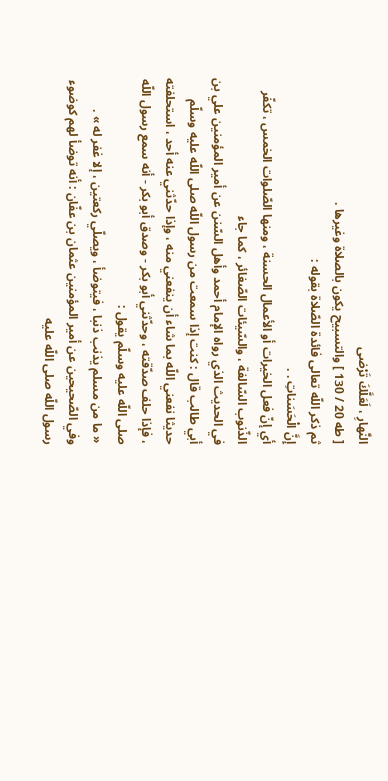النَّهارِ ، لَعَلَّكَ تَرْضى
[ طه 20 / 130 ] والتسبيح يكون بالصلاة وغيرها .
ثم ذكر اللّه تعالى فائدة الصّلاة بقوله :
إِنَّ الْحَسَناتِ . .
أي إنّ فعل الخيرات أو الأعمال الحسنة ، ومنها الصّلوات الخمس ، تكفّر الذّنوب السّالفة ، والسّيئات الصّغائر ، كما جاء
في الحديث الذي رواه الإمام أحمد وأهل السّنن عن أمير المؤمنين علي بن أبي طالب قال : كنت إذا سمعت من رسول اللّه صلى اللّه عليه وسلّم حديثا نفعني اللّه بما شاء أن ينفعني منه ، وإذا حدّثني عنه أحد ، استحلفته ، فإذا حلف صدّقته ، وحدّثني أبو بكر - وصدق أبو بكر - أنه سمع رسول اللّه صلى اللّه عليه وسلّم يقول :
« ما من مسلم يذنب ذنبا ، فيتوضأ ، ويصلّي ركعتين ، إلا غفر له » .
وفي الصّحيحين عن أمير المؤمنين عثمان بن عفّان : أنه توضأ لهم كوضوء رسول اللّه صلى اللّه عليه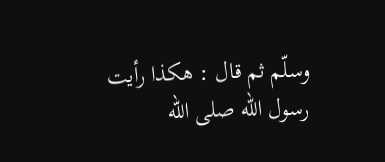وسلّم ثم قال : هكذا رأيت رسول اللّه صلى اللّه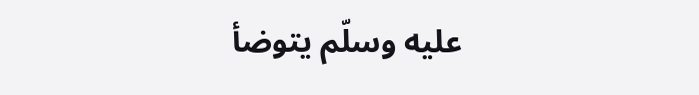عليه وسلّم يتوضأ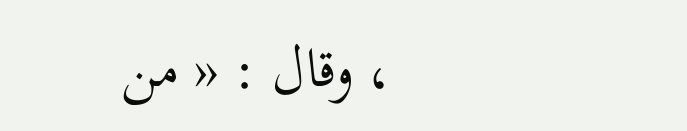، وقال : « من